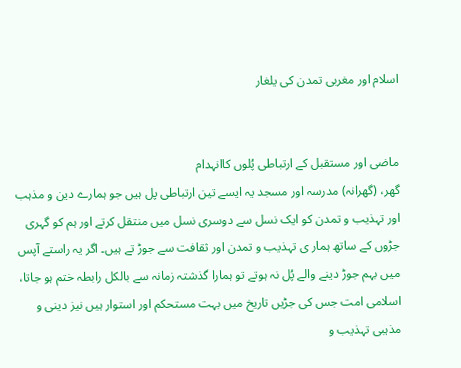اسلام اور مغربی تمدن کی یلغار


ماضی اور مستقبل کے ارتباطی پُلوں کاانہدام
گھر، (گھرانہ) مدرسہ اور مسجد یہ ایسے تین ارتباطی پل ہیں جو ہمارے دین و مذہب اور تہذیب و تمدن کو ایک نسل سے دوسری نسل میں منتقل کرتے اور ہم کو گہری جڑوں کے ساتھ ہمار ی تہذیب و تمدن اور ثقافت سے جوڑ تے ہیں۔ اگر یہ راستے آپس میں بہم جوڑ دینے والے پُل نہ ہوتے تو ہمارا گذشتہ زمانہ سے بالکل رابطہ ختم ہو جاتا، اسلامی امت جس کی جڑیں تاریخ میں بہت مستحکم اور استوار ہیں نیز دینی و مذہبی تہذیب و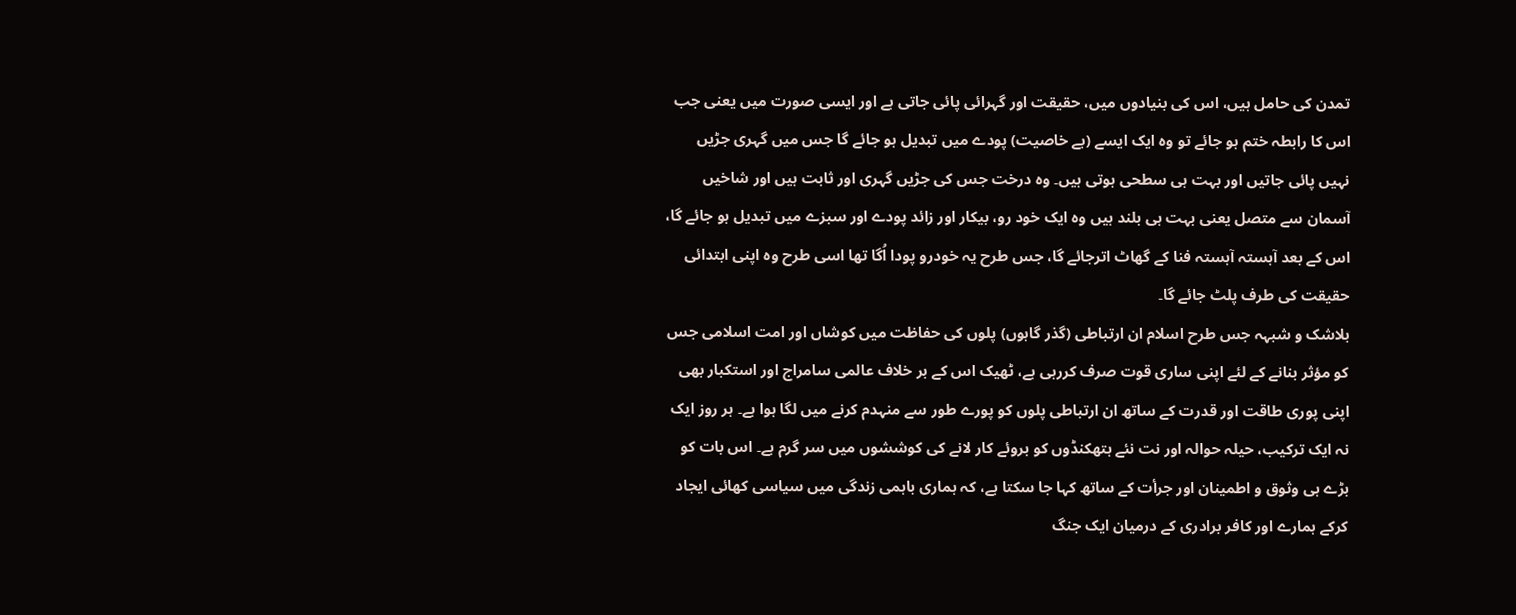تمدن کی حامل ہیں، اس کی بنیادوں میں، حقیقت اور گہرائی پائی جاتی ہے اور ایسی صورت میں یعنی جب اس کا رابطہ ختم ہو جائے تو وہ ایک ایسے (بے خاصیت) پودے میں تبدیل ہو جائے گا جس میں گہری جڑیں نہیں پائی جاتیں اور بہت ہی سطحی ہوتی ہیں۔ وہ درخت جس کی جڑیں گہری اور ثابت ہیں اور شاخیں آسمان سے متصل یعنی بہت ہی بلند ہیں وہ ایک خود رو، بیکار اور زائد پودے اور سبزے میں تبدیل ہو جائے گا، اس کے بعد آہستہ آہستہ فنا کے گھاٹ اترجائے گا، جس طرح یہ خودرو پودا اُگا تھا اسی طرح وہ اپنی ابتدائی حقیقت کی طرف پلٹ جائے گا۔
بلاشک و شبہہ جس طرح اسلام ان ارتباطی (گذر گاہوں) پلوں کی حفاظت میں کوشاں اور امت اسلامی جس کو مؤثر بنانے کے لئے اپنی ساری قوت صرف کررہی ہے، ٹھیک اس کے بر خلاف عالمی سامراج اور استکبار بھی اپنی پوری طاقت اور قدرت کے ساتھ ان ارتباطی پلوں کو پورے طور سے منہدم کرنے میں لگا ہوا ہے۔ ہر روز ایک نہ ایک ترکیب، حیلہ حوالہ اور نت نئے ہتھکنڈوں کو بروئے کار لانے کی کوششوں میں سر گرم ہے۔ اس بات کو بڑے ہی وثوق و اطمینان اور جرأت کے ساتھ کہا جا سکتا ہے، کہ ہماری باہمی زندگی میں سیاسی کھائی ایجاد کرکے ہمارے اور کافر برادری کے درمیان ایک جنگ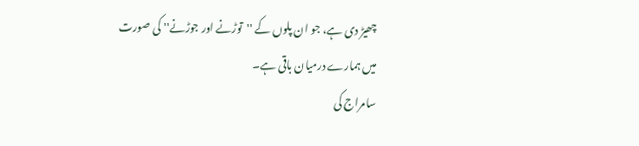چھیڑ دی ہے، جو ان پلوں کے ''توڑنے اور جوڑنے'' کی صورت میں ہمارے درمیان باقی ہے۔
سامراج کی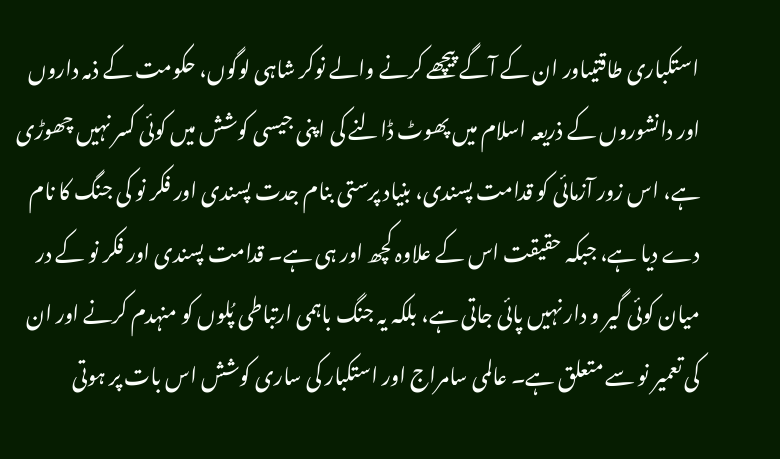استکباری طاقتیںاور ان کے آگے پیچھے کرنے والے نوکر شاہی لوگوں، حکومت کے ذمہ داروں اور دانشوروں کے ذریعہ اسلام میں پھوٹ ڈالنے کی اپنی جیسی کوشش میں کوئی کسر نہیں چھوڑی ہے، اس زور آزمائی کو قدامت پسندی، بنیاد پرستی بنام جدت پسندی اور فکر نو کی جنگ کا نام دے دیا ہے، جبکہ حقیقت اس کے علاوہ کچھ اور ہی ہے۔ قدامت پسندی اور فکر نو کے در میان کوئی گیر و دار نہیں پائی جاتی ہے، بلکہ یہ جنگ باہمی ارتباطی پُلوں کو منہدم کرنے اور ان کی تعمیر نو سے متعلق ہے۔ عالمی سامراج اور استکبار کی ساری کوشش اس بات پر ہوتی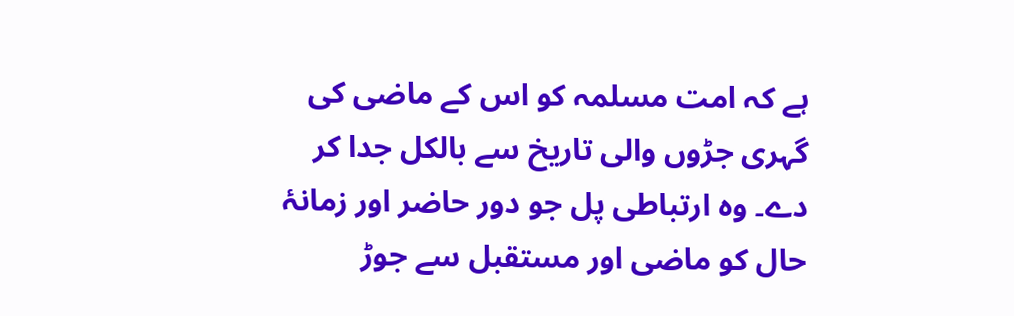ہے کہ امت مسلمہ کو اس کے ماضی کی گہری جڑوں والی تاریخ سے بالکل جدا کر دے۔ وہ ارتباطی پل جو دور حاضر اور زمانۂ حال کو ماضی اور مستقبل سے جوڑ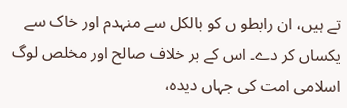تے ہیں، ان رابطو ں کو بالکل سے منہدم اور خاک سے یکساں کر دے۔ اس کے بر خلاف صالح اور مخلص لوگ اسلامی امت کی جہاں دیدہ،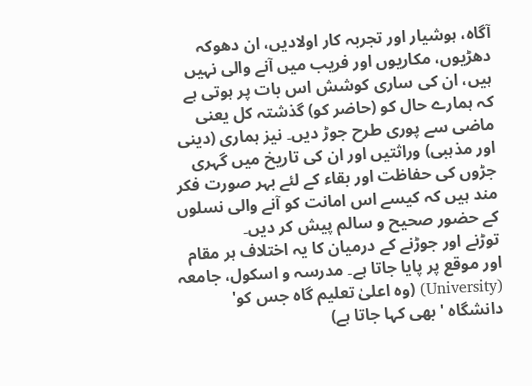آگاہ، ہوشیار اور تجربہ کار اولادیں، ان دھوکہ دھڑیوں، مکاریوں اور فریب میں آنے والی نہیں ہیں، ان کی ساری کوشش اس بات پر ہوتی ہے کہ ہمارے حال کو (حاضر کو) گذشتہ کل یعنی ماضی سے پوری طرح جوڑ دیں۔ نیز ہماری (دینی اور مذہبی) وراثتیں اور ان کی تاریخ میں گہری جڑوں کی حفاظت اور بقاء کے لئے بہر صورت فکر مند ہیں کہ کیسے اس امانت کو آنے والی نسلوں کے حضور صحیح و سالم پیش کر دیں۔
توڑنے اور جوڑنے کے درمیان کا یہ اختلاف ہر مقام اور موقع پر پایا جاتا ہے۔ مدرسہ و اسکول، جامعہ (University) (وہ اعلیٰ تعلیم گاہ جس کو' دانشگاہ ' بھی کہا جاتا ہے)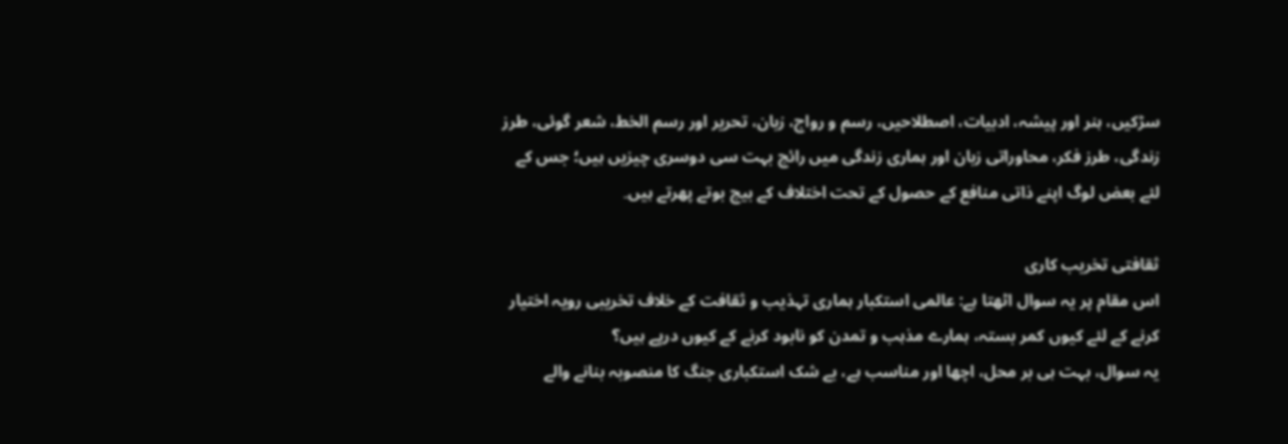سڑکیں، ہنر اور پیشہ، ادبیات، اصطلاحیں، رسم و رواج، زبان، تحریر اور رسم الخط، شعر گوئی، طرز زندگی، طرز فکر، محاوراتی زبان اور ہماری زندگی میں رائج بہت سی دوسری چیزیں ہیں؛ جس کے لئے بعض لوگ اپنے ذاتی منافع کے حصول کے تحت اختلاف کے بیج بوتے پھرتے ہیں۔

ثقافتی تخریب کاری
اس مقام پر یہ سوال اٹھتا ہے: عالمی استکبار ہماری تہذیب و ثقافت کے خلاف تخریبی رویہ اختیار کرنے کے لئے کیوں کمر بستہ، ہمارے مذہب و تمدن کو نابود کرنے کے کیوں درپے ہیں؟
یہ سوال، بہت ہی بر محل، اچھا اور مناسب ہے، بے شک استکباری جنگ کا منصوبہ بنانے والے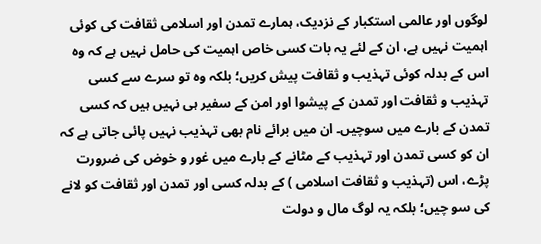لوگوں اور عالمی استکبار کے نزدیک، ہمارے تمدن اور اسلامی ثقافت کی کوئی اہمیت نہیں ہے، ان کے لئے یہ بات کسی خاص اہمیت کی حامل نہیں ہے کہ وہ اس کے بدلہ کوئی تہذیب و ثقافت پیش کریں؛ بلکہ وہ تو سرے سے کسی تہذیب و ثقافت اور تمدن کے پیشوا اور امن کے سفیر ہی نہیں ہیں کہ کسی تمدن کے بارے میں سوچیں۔ ان میں برائے نام بھی تہذیب نہیں پائی جاتی ہے کہ ان کو کسی تمدن اور تہذیب کے مٹانے کے بارے میں غور و خوض کی ضرورت پڑے، اس (تہذیب و ثقافت اسلامی ) کے بدلہ کسی اور تمدن اور ثقافت کو لانے کی سو چیں؛ بلکہ یہ لوگ مال و دولت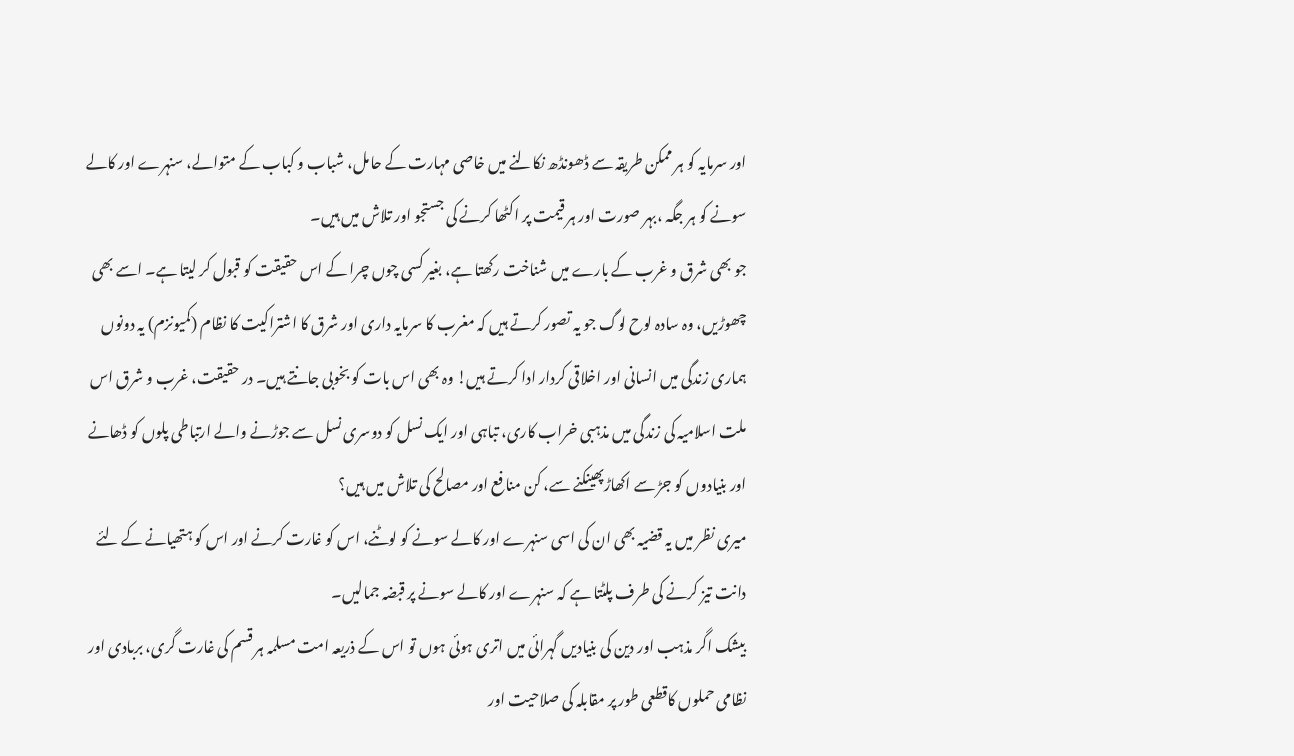اور سرمایہ کو ہر ممکن طریقہ سے ڈھونڈھ نکالنے میں خاصی مہارت کے حامل، شباب و کباب کے متوالے، سنہرے اور کالے سونے کو ہر جگہ ،بہر صورت اور ہر قیمت پر اکٹھا کرنے کی جستجو اور تلاش میں ہیں۔
جو بھی شرق و غرب کے بارے میں شناخت رکھتا ہے، بغیر کسی چوں چرا کے اس حقیقت کو قبول کر لیتا ہے۔ اسے بھی چھوڑیں، وہ سادہ لوح لوگ جو یہ تصور کرتے ہیں کہ مغرب کا سرمایہ داری اور شرق کا اشتراکیت کا نظام (کمیونزم) یہ دونوں ہماری زندگی میں انسانی اور اخلاقی کردار ادا کرتے ہیں! وہ بھی اس بات کو بخوبی جانتے ہیں۔ در حقیقت، غرب و شرق اس ملت اسلامیہ کی زندگی میں مذہبی خراب کاری، تباہی اور ایک نسل کو دوسری نسل سے جوڑنے والے ارتباطی پلوں کو ڈھانے اور بنیادوں کو جڑ سے اکھاڑپھینکنے سے، کن منافع اور مصالح کی تلاش میں ہیں؟
میری نظر میں یہ قضیہ بھی ان کی اسی سنہرے اور کالے سونے کو لوٹنے، اس کو غارت کرنے اور اس کو ہتھیانے کے لئے دانت تیز کرنے کی طرف پلٹتا ہے کہ سنہرے اور کالے سونے پر قبضہ جمالیں۔
بیشک اگر مذہب اور دین کی بنیادیں گہرائی میں اتری ہوئی ہوں تو اس کے ذریعہ امت مسلمہ ہر قسم کی غارت گری، بربادی اور نظامی حملوں کاقطعی طور پر مقابلہ کی صلاحیت اور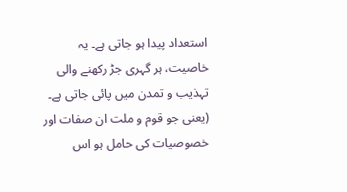استعداد پیدا ہو جاتی ہے۔ یہ خاصیت، ہر گہری جڑ رکھنے والی تہذیب و تمدن میں پائی جاتی ہے۔ (یعنی جو قوم و ملت ان صفات اور خصوصیات کی حامل ہو اس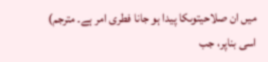میں ان صلاحیتوںکا پیدا ہو جانا فطری امر ہے۔ مترجم)
اسی بناپر، جب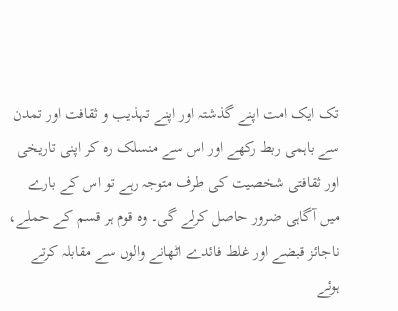تک ایک امت اپنے گذشتہ اور اپنے تہذیب و ثقافت اور تمدن سے باہمی ربط رکھے اور اس سے منسلک رہ کر اپنی تاریخی اور ثقافتی شخصیت کی طرف متوجہ رہے تو اس کے بارے میں آگاہی ضرور حاصل کرلے گی۔ وہ قوم ہر قسم کے حملے، ناجائز قبضے اور غلط فائدے اٹھانے والوں سے مقابلہ کرتے ہوئے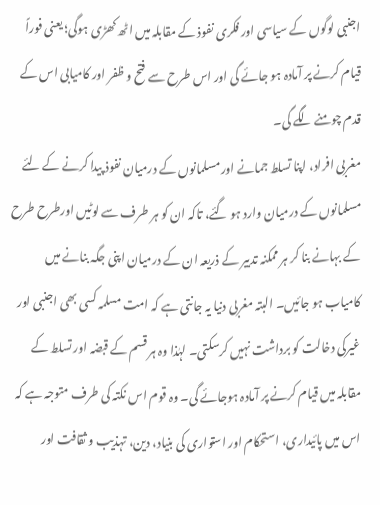اجنبی لوگوں کے سیاسی اور فکری نفوذ کے مقابلہ میں اٹھ کھڑی ہوگی؛ یعنی فوراً قیام کرنے پر آمادہ ہو جائے گی اور اس طرح سے فتح و ظفر اور کامیابی اس کے قدم چومنے لگے گی۔
مغربی افراد، اپنا تسلط جمانے اور مسلمانوں کے درمیان نفوذ پیدا کرنے کے لئے مسلمانوں کے درمیان وارد ہو گئے، تاکہ ان کو ہر طرف سے لوٹیں اورطرح طرح کے بہانے بنا کر ہر ممکنہ تدبیر کے ذریعہ ان کے درمیان اپنی جگہ بنانے میں کامیاب ہو جائیں۔ البتہ مغربی دنیا یہ جانتی ہے کہ امت مسلمہ کسی بھی اجنبی اور غیرکی دخالت کو برداشت نہیں کرسکتی۔ لہٰذا وہ ہر قسم کے قبضہ اور تسلط کے مقابلہ میں قیام کرنے پر آمادہ ہوجائے گی۔ وہ قوم اس نکتہ کی طرف متوجہ ہے کہ اس میں پائیداری، استحکام اور استواری کی بنیاد، دین، تہذیب و ثقافت اور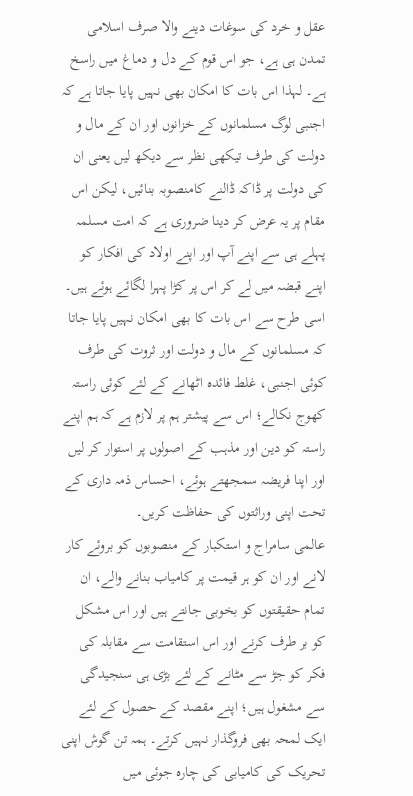عقل و خرد کی سوغات دینے والا صرف اسلامی تمدن ہی ہے، جو اس قوم کے دل و دماغ میں راسخ ہے۔ لہذا اس بات کا امکان بھی نہیں پایا جاتا ہے کہ اجنبی لوگ مسلمانوں کے خزانوں اور ان کے مال و دولت کی طرف تیکھی نظر سے دیکھ لیں یعنی ان کی دولت پر ڈاکہ ڈالنے کامنصوبہ بنائیں، لیکن اس مقام پر یہ عرض کر دینا ضروری ہے کہ امت مسلمہ پہلے ہی سے اپنے آپ اور اپنے اولاد کی افکار کو اپنے قبضہ میں لے کر اس پر کڑا پہرا لگائے ہوئے ہیں۔ اسی طرح سے اس بات کا بھی امکان نہیں پایا جاتا کہ مسلمانوں کے مال و دولت اور ثروت کی طرف کوئی اجنبی، غلط فائدہ اٹھانے کے لئے کوئی راستہ کھوج نکالے؛ اس سے پیشتر ہم پر لازم ہے کہ ہم اپنے راستہ کو دین اور مذہب کے اصولوں پر استوار کر لیں اور اپنا فریضہ سمجھتے ہوئے، احساس ذمہ داری کے تحت اپنی وراثتوں کی حفاظت کریں۔
عالمی سامراج و استکبار کے منصوبوں کو بروئے کار لانے اور ان کو ہر قیمت پر کامیاب بنانے والے، ان تمام حقیقتوں کو بخوبی جانتے ہیں اور اس مشکل کو بر طرف کرنے اور اس استقامت سے مقابلہ کی فکر کو جڑ سے مٹانے کے لئے بڑی ہی سنجیدگی سے مشغول ہیں؛ اپنے مقصد کے حصول کے لئے ایک لمحہ بھی فروگذار نہیں کرتے۔ ہمہ تن گوش اپنی تحریک کی کامیابی کی چارہ جوئی میں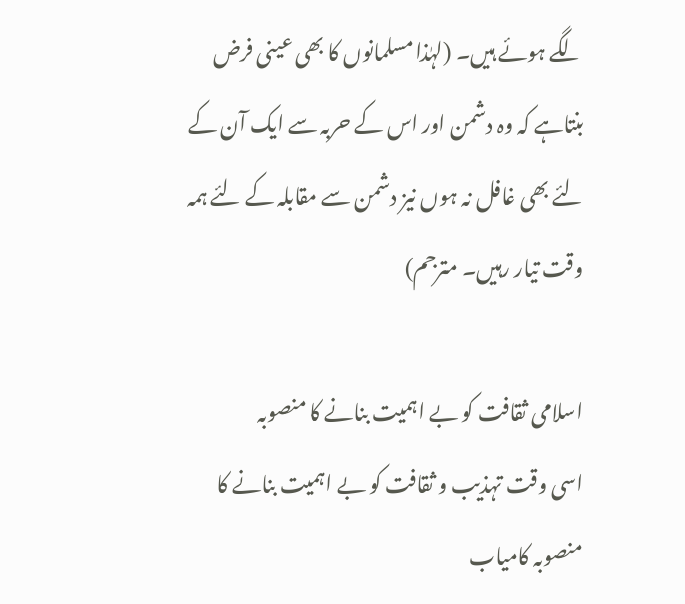لگے ہوئے ہیں۔ (لہٰذا مسلمانوں کا بھی عینی فرض بنتاہے کہ وہ دشمن اور اس کے حربہ سے ایک آن کے لئے بھی غافل نہ ہوں نیز دشمن سے مقابلہ کے لئے ہمہ وقت تیار رہیں۔ مترجم)

اسلامی ثقافت کو بے اہمیت بنانے کا منصوبہ
اسی وقت تہذیب و ثقافت کو بے اہمیت بنانے کا منصوبہ کامیاب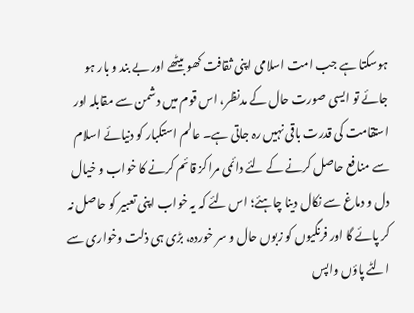ہوسکتا ہے جب امت اسلامی اپنی ثقافت کھو بیٹھے اور بے بند و بار ہو جائے تو ایسی صورت حال کے مدنظر، اس قوم میں دشمن سے مقابلہ اور استقامت کی قدرت باقی نہیں رہ جاتی ہے۔ عالم استکبار کو دنیائے اسلام سے منافع حاصل کرنے کے لئے دائمی مراکز قائم کرنے کا خواب و خیال دل و دماغ سے نکال دینا چاہئے؛ اس لئے کہ یہ خواب اپنی تعبیر کو حاصل نہ کر پائے گا اور فرنگیوں کو زبوں حال و سر خوردہ، بڑی ہی ذلت وخواری سے الٹے پاؤں واپس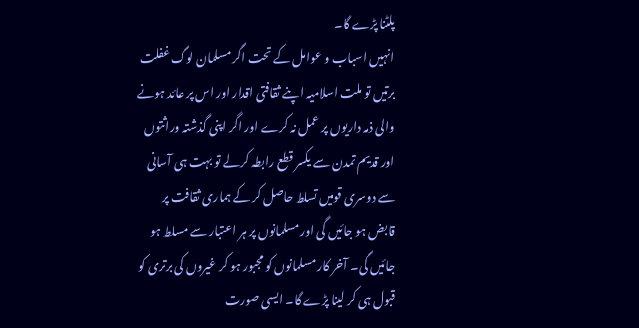پلٹنا پڑے گا۔
انہیں اسباب و عوامل کے تحت اگر مسلمان لوگ غفلت برتیں تو ملت اسلامیہ اپنے ثقافتی اقدار اور اس پر عائد ہونے والی ذمہ داریوں پر عمل نہ کرے اور اگر اپنی گذشتہ وراثتوں اور قدیم تمدن سے یکسر قطع رابطہ کرلے تو بہت ہی آسانی سے دوسری قومیں تسلط حاصل کر کے ہماری ثقافت پر قابض ہو جائیں گی اور مسلمانوں پر ہر اعتبار سے مسلط ہو جائیں گی۔ آخر کار مسلمانوں کو مجبور ہو کر غیروں کی برتری کو قبول ہی کر لینا پڑے گا۔ ایسی صورت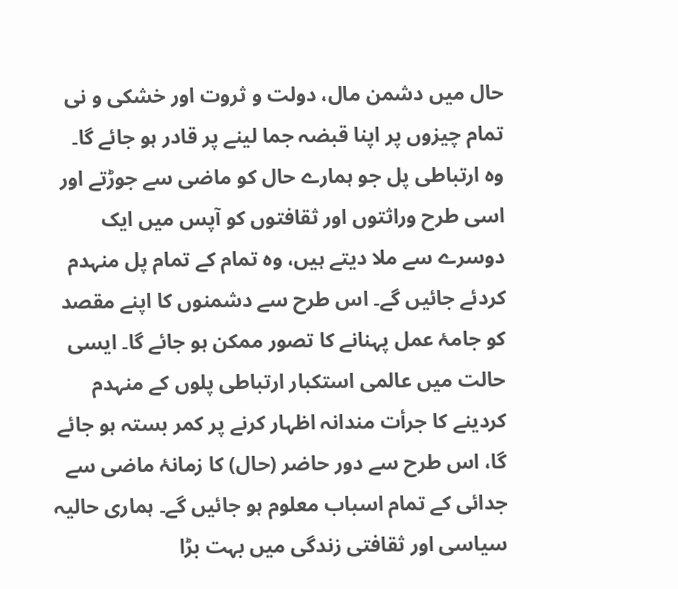حال میں دشمن مال، دولت و ثروت اور خشکی و نی تمام چیزوں پر اپنا قبضہ جما لینے پر قادر ہو جائے گا۔
وہ ارتباطی پل جو ہمارے حال کو ماضی سے جوڑتے اور اسی طرح وراثتوں اور ثقافتوں کو آپس میں ایک دوسرے سے ملا دیتے ہیں، وہ تمام کے تمام پل منہدم کردئے جائیں گے۔ اس طرح سے دشمنوں کا اپنے مقصد کو جامۂ عمل پہنانے کا تصور ممکن ہو جائے گا۔ ایسی حالت میں عالمی استکبار ارتباطی پلوں کے منہدم کردینے کا جرأت مندانہ اظہار کرنے پر کمر بستہ ہو جائے گا، اس طرح سے دور حاضر (حال) کا زمانۂ ماضی سے جدائی کے تمام اسباب معلوم ہو جائیں گے۔ ہماری حالیہ سیاسی اور ثقافتی زندگی میں بہت بڑا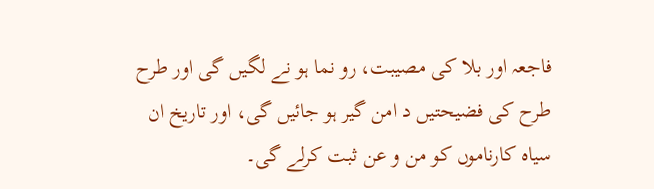فاجعہ اور بلا کی مصیبت، رو نما ہو نے لگیں گی اور طرح طرح کی فضیحتیں د امن گیر ہو جائیں گی، اور تاریخ ان سیاہ کارناموں کو من و عن ثبت کرلے گی۔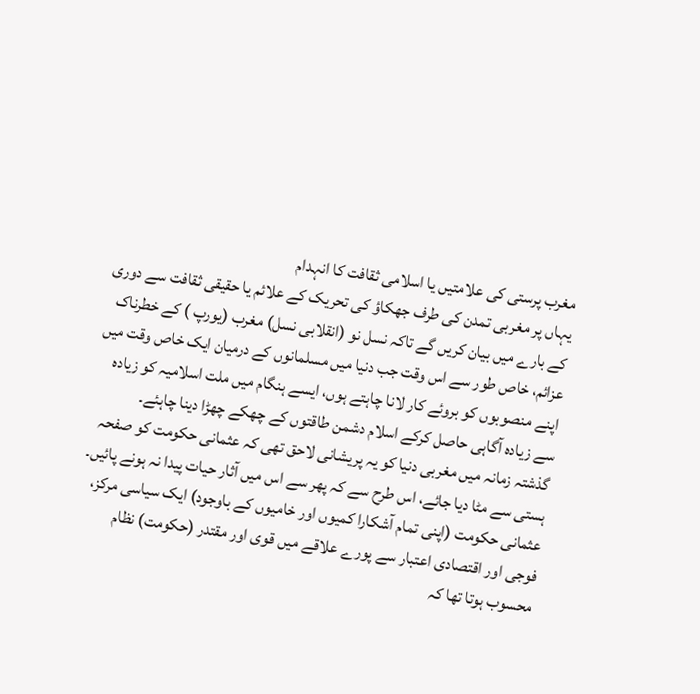مغرب پرستی کی علامتیں یا اسلامی ثقافت کا انہدام
یہاں پر مغربی تمدن کی طرف جھکاؤ کی تحریک کے علائم یا حقیقی ثقافت سے دوری کے بارے میں بیان کریں گے تاکہ نسل نو (انقلابی نسل) مغرب (یورپ ) کے خطرناک عزائم، خاص طور سے اس وقت جب دنیا میں مسلمانوں کے درمیان ایک خاص وقت میں اپنے منصوبوں کو بروئے کار لانا چاہتے ہوں، ایسے ہنگام میں ملت اسلامیہ کو زیادہ سے زیادہ آگاہی حاصل کرکے اسلام دشمن طاقتوں کے چھکے چھڑا دینا چاہئے۔
گذشتہ زمانہ میں مغربی دنیا کو یہ پریشانی لاحق تھی کہ عثمانی حکومت کو صفحہ ہستی سے مٹا دیا جائے، اس طرح سے کہ پھر سے اس میں آثار حیات پیدا نہ ہونے پائیں۔ عثمانی حکومت (اپنی تمام آشکارا کمیوں اور خامیوں کے باوجود) ایک سیاسی مرکز، فوجی اور اقتصادی اعتبار سے پورے علاقے میں قوی اور مقتدر (حکومت) نظام محسوب ہوتا تھا کہ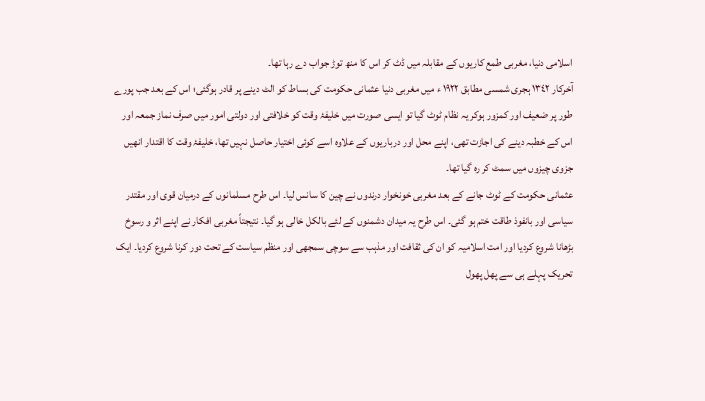اسلامی دنیا، مغربی طمع کاریوں کے مقابلہ میں ڈٹ کر اس کا منھ توڑ جواب دے رہا تھا۔
آخرکار ١٣٤٢ ہجری شمسی مطابق ١٩٢٢ ء میں مغربی دنیا عثمانی حکومت کی بساط کو الٹ دینے پر قادر ہوگئی؛ اس کے بعد جب پورے طور پر ضعیف اور کمزور ہوکر یہ نظام ٹوٹ گیا تو ایسی صورت میں خلیفۂ وقت کو خلافتی اور دولتی امور میں صرف نماز جمعہ اور اس کے خطبہ دینے کی اجازت تھی، اپنے محل اور درباریوں کے علاوہ اسے کوئی اختیار حاصل نہیں تھا، خلیفۂ وقت کا اقتدار انھیں جزوی چیزوں میں سمٹ کر رہ گیا تھا۔
عثمانی حکومت کے ٹوٹ جانے کے بعد مغربی خونخوار درندوں نے چین کا سانس لیا۔ اس طرح مسلمانوں کے درمیان قوی اور مقتدر سیاسی اور بانفوذ طاقت ختم ہو گئی۔ اس طرح یہ میدان دشمنوں کے لئے بالکل خالی ہو گیا۔ نتیجتاً مغربی افکار نے اپنے اثر و رسوخ بڑھانا شروع کردیا اور امت اسلامیہ کو ان کی ثقافت اور مذہب سے سوچی سمجھی اور منظم سیاست کے تحت دور کرنا شروع کردیا۔ ایک تحریک پہلے ہی سے پھل پھول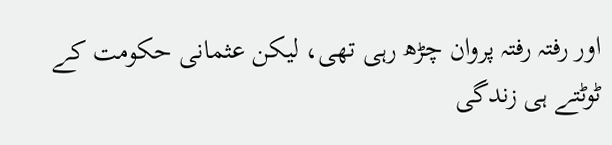اور رفتہ رفتہ پروان چڑھ رہی تھی، لیکن عثمانی حکومت کے ٹوٹتے ہی زندگی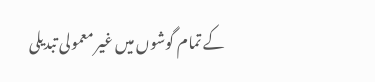کے تمام گوشوں میں غیر معمولی تبدیلی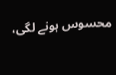محسوس ہونے لگی،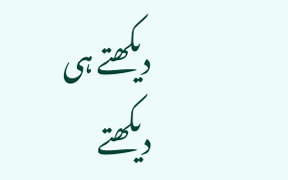دیکھتے ہی دیکھتے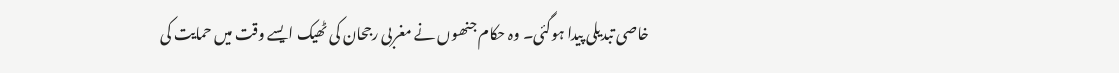خاصی تبدیلی پیدا ہوگئی۔ وہ حکام جنھوں نے مغربی رجحان کی ٹھیک ایسے وقت میں حمایت کی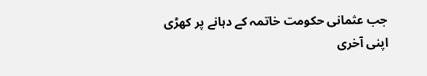جب عثمانی حکومت خاتمہ کے دہانے پر کھڑی اپنی آخری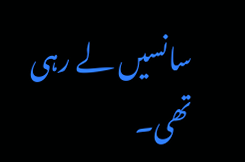سانسیں لے رہی تھی۔